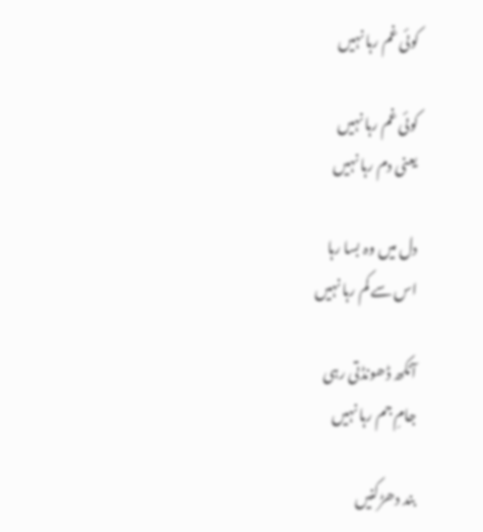کوئی غم رہا نہیں

کوئی غم رہا نہیں
یعنی دم رہا نہیں

دل میں وہ بسا رہا
اس سے کم رہا نہیں

آنکھ ڈھونڈتی رہی
جامِ جم رہا نہیں

بند دھڑکنیں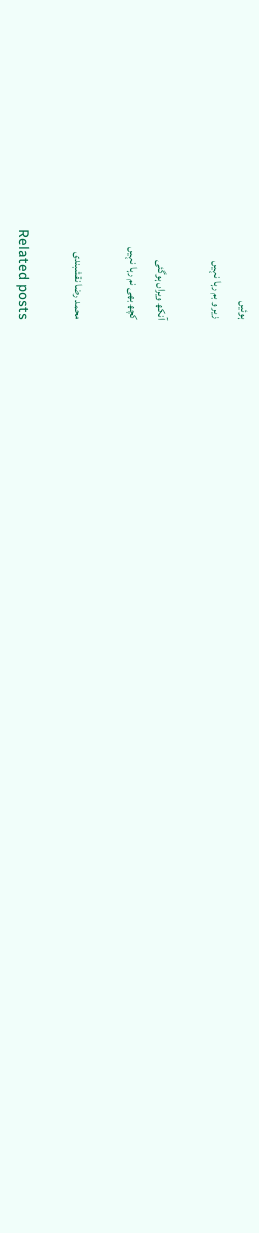ہوئیں
زیر و بم رہا نہیں

آنکھ ویراں ہوگئی
کچھ بھی نم رہا نہیں

محمد رضا نقشبندی

Related posts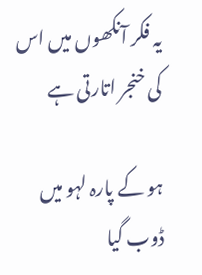یہ فکر آنکھوں میں اس کی خنجر اتارتی ہے

ہو کے پارہ لہو میں ڈوب گیا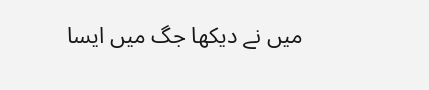میں نے دیکھا جگ میں ایسا